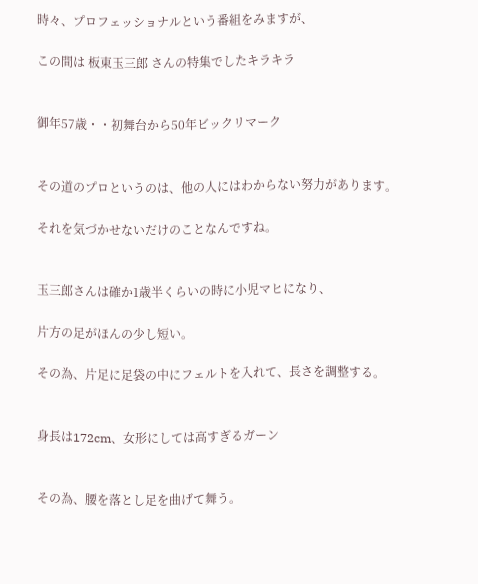時々、プロフェッショナルという番組をみますが、

この間は 板東玉三郎 さんの特集でしたキラキラ


御年57歳・・初舞台から50年ビックリマーク


その道のプロというのは、他の人にはわからない努力があります。

それを気づかせないだけのことなんですね。


玉三郎さんは確か1歳半くらいの時に小児マヒになり、

片方の足がほんの少し短い。

その為、片足に足袋の中にフェルトを入れて、長さを調整する。


身長は172cm、女形にしては高すぎるガーン


その為、腰を落とし足を曲げて舞う。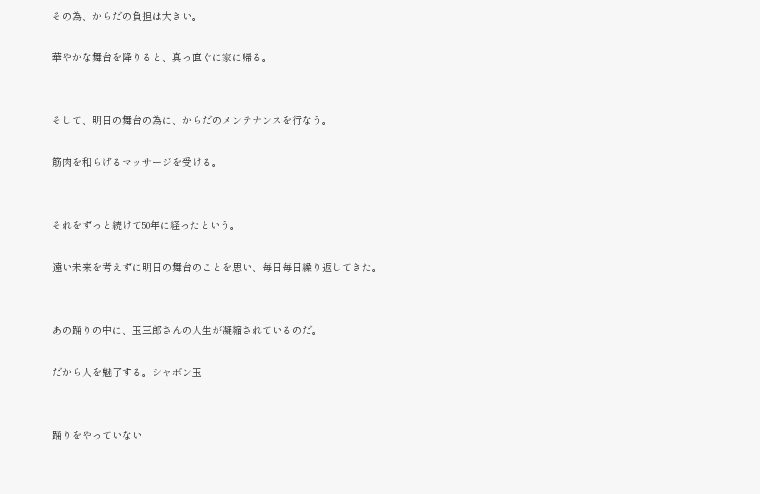その為、からだの負担は大きい。

華やかな舞台を降りると、真っ直ぐに家に帰る。


そして、明日の舞台の為に、からだのメンテナンスを行なう。

筋肉を和らげるマッサージを受ける。


それをずっと続けて50年に経ったという。

遠い未来を考えずに明日の舞台のことを思い、毎日毎日繰り返してきた。


あの踊りの中に、玉三郎さんの人生が凝縮されているのだ。

だから人を魅了する。シャボン玉


踊りをやっていない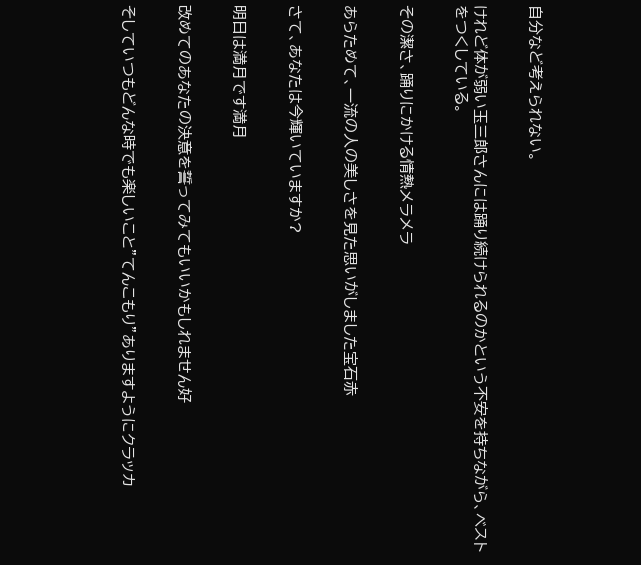自分など考えられない。


けれど体が弱い玉三郎さんには踊り続けられるのかという不安を持ちながら、ベストをつくしている。


その潔さ、踊りにかける情熱メラメラ


あらためて、一流の人の美しさを見た思いがしました宝石赤


さて、あなたは今輝いていますか?


明日は満月です満月


改めてのあなたの決意を誓ってみてもいいかもしれません好


そしていつもどんな時でも楽しいこと”てんこもり”ありますようにクラッカ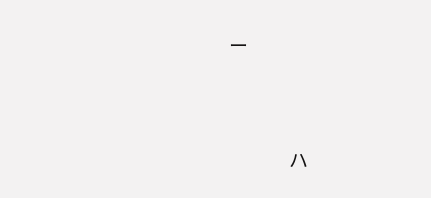ー




               ハ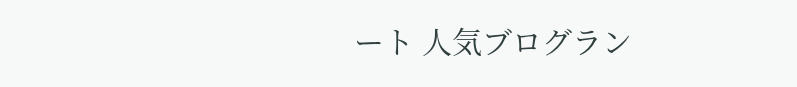ート 人気ブログラン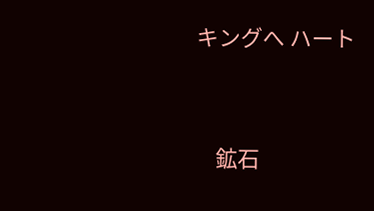キングへ ハート




    鉱石